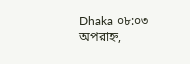Dhaka ০৮:০৩ অপরাহ্ন,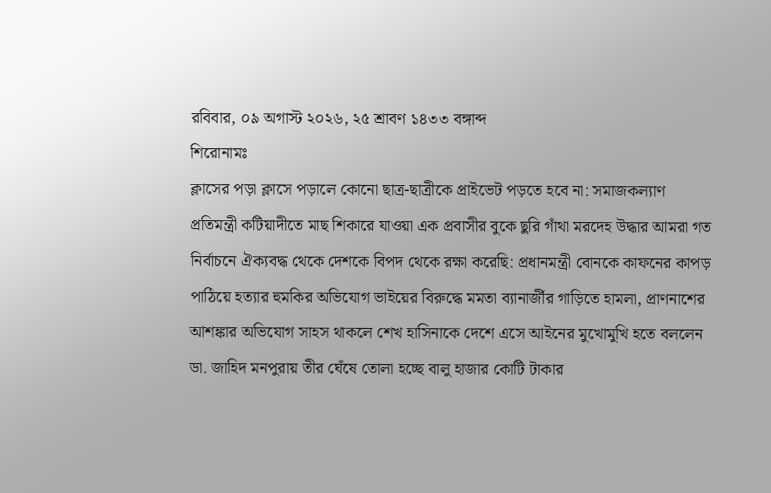রবিবার, ০৯ অগাস্ট ২০২৬, ২৫ শ্রাবণ ১৪৩৩ বঙ্গাব্দ
শিরোনামঃ
ক্লাসের পড়া ক্লাসে পড়ালে কোনো ছাত্র-ছাত্রীকে প্রাইভেট পড়তে হবে না: সমাজকল্যাণ প্রতিমন্ত্রী কটিয়াদীতে মাছ শিকারে যাওয়া এক প্রবাসীর বুকে ছুরি গাঁথা মরদেহ উদ্ধার আমরা গত নির্বাচনে ঐক্যবদ্ধ থেকে দেশকে বিপদ থেকে রক্ষা করেছি: প্রধানমন্ত্রী বোনকে কাফনের কাপড় পাঠিয়ে হত্যার হুমকির অভিযোগ ভাইয়ের বিরুদ্ধে মমতা ব্যানার্জীর গাড়িতে হামলা, প্রাণনাশের আশঙ্কার অভিযোগ সাহস থাকলে শেখ হাসিনাকে দেশে এসে আইনের মুখোমুখি হতে বললেন ডা. জাহিদ মনপুরায় তীর ঘেঁষে তোলা হচ্ছে বালু হাজার কোটি টাকার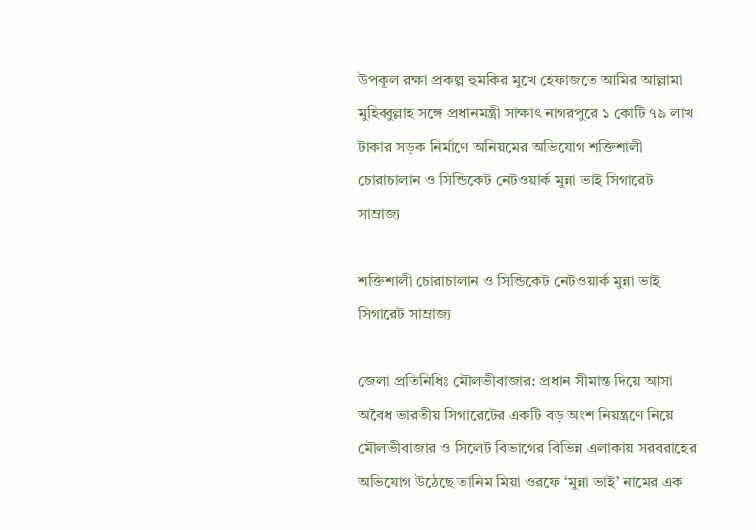উপকূল রক্ষা প্রকল্প হুমকির মুখে হেফাজতে আমির আল্লামা মুহিব্বুল্লাহ সঙ্গে প্রধানমন্ত্রী সাক্ষাৎ নাগরপুরে ১ কোটি ৭৯ লাখ টাকার সড়ক নির্মাণে অনিয়মের অভিযোগ শক্তিশালী চোরাচালান ও সিন্ডিকেট নেটওয়ার্ক মুন্না ভাই সিগারেট সাম্রাজ্য

শক্তিশালী চোরাচালান ও সিন্ডিকেট নেটওয়ার্ক মুন্না ভাই সিগারেট সাম্রাজ্য

জেলা প্রতিনিধিঃ মৌলভীবাজার: প্রধান সীমান্ত দিয়ে আসা অবৈধ ভারতীয় সিগারেটের একটি বড় অংশ নিয়ন্ত্রণে নিয়ে মৌলভীবাজার ও সিলেট বিভাগের বিভিন্ন এলাকায় সরবরাহের অভিযোগ উঠেছে তানিম মিয়া ওরফে ‘মুন্না ভাই’ নামের এক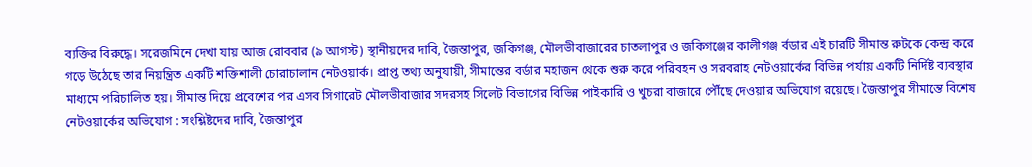ব্যক্তির বিরুদ্ধে। সরেজমিনে দেখা যায় আজ রোববার (৯ আগস্ট) স্থানীয়দের দাবি, জৈন্তাপুর, জকিগঞ্জ, মৌলভীবাজারের চাতলাপুর ও জকিগঞ্জের কালীগঞ্জ র্বডার এই চারটি সীমান্ত রুটকে কেন্দ্র করে গড়ে উঠেছে তার নিয়ন্ত্রিত একটি শক্তিশালী চোরাচালান নেটওয়ার্ক। প্রাপ্ত তথ্য অনুযায়ী, সীমান্তের বর্ডার মহাজন থেকে শুরু করে পরিবহন ও সরবরাহ নেটওয়ার্কের বিভিন্ন পর্যায় একটি নির্দিষ্ট ব্যবস্থার মাধ্যমে পরিচালিত হয়। সীমান্ত দিয়ে প্রবেশের পর এসব সিগারেট মৌলভীবাজার সদরসহ সিলেট বিভাগের বিভিন্ন পাইকারি ও খুচরা বাজারে পৌঁছে দেওয়ার অভিযোগ রয়েছে। জৈন্তাপুর সীমান্তে বিশেষ নেটওয়ার্কের অভিযোগ : সংশ্লিষ্টদের দাবি, জৈন্তাপুর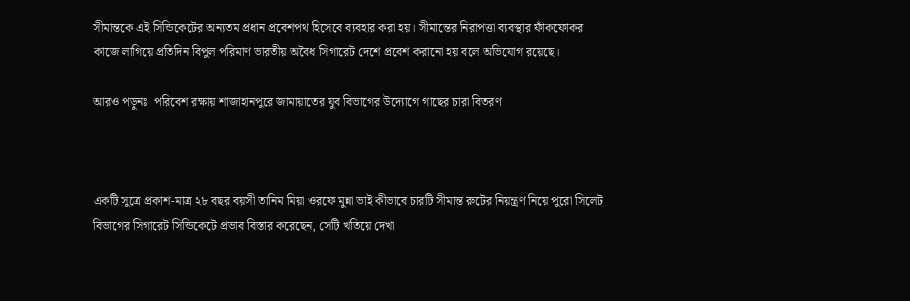সীমান্তকে এই সিন্ডিকেটের অন্যতম প্রধান প্রবেশপথ হিসেবে ব্যবহার করা হয়। সীমান্তের নিরাপত্তা ব্যবস্থার ফাঁকফোকর কাজে লাগিয়ে প্রতিদিন বিপুল পরিমাণ ভারতীয় অবৈধ সিগারেট দেশে প্রবেশ করানো হয় বলে অভিযোগ রয়েছে।

আরও পড়ুনঃ  পরিবেশ রক্ষায় শাজাহানপুরে জামায়াতের যুব বিভাগের উদ্যোগে গাছের চারা বিতরণ



একটি সুত্রে প্রকাশ-মাত্র ২৮ বছর বয়সী তানিম মিয়া ওরফে মুন্না ভাই কীভাবে চারটি সীমান্ত রুটের নিয়ন্ত্রণ নিয়ে পুরো সিলেট বিভাগের সিগারেট সিন্ডিকেটে প্রভাব বিস্তার করেছেন, সেটি খতিয়ে দেখা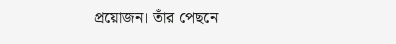প্রয়োজন। তাঁর পেছনে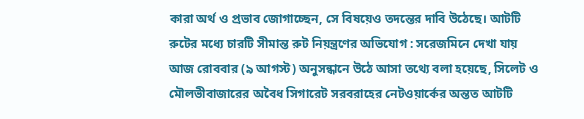কারা অর্থ ও প্রভাব জোগাচ্ছেন, সে বিষয়েও তদন্তের দাবি উঠেছে। আটটি রুটের মধ্যে চারটি সীমান্ত রুট নিয়ন্ত্রণের অভিযোগ : সরেজমিনে দেখা যায় আজ রোববার (৯ আগস্ট) অনুসন্ধানে উঠে আসা তথ্যে বলা হয়েছে, সিলেট ও মৌলভীবাজারের অবৈধ সিগারেট সরবরাহের নেটওয়ার্কের অন্তত আটটি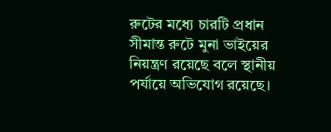রুটের মধ্যে চারটি প্রধান সীমান্ত রুটে মুনা ভাইয়ের নিয়ন্ত্রণ রয়েছে বলে স্থানীয় পর্যায়ে অভিযোগ রয়েছে।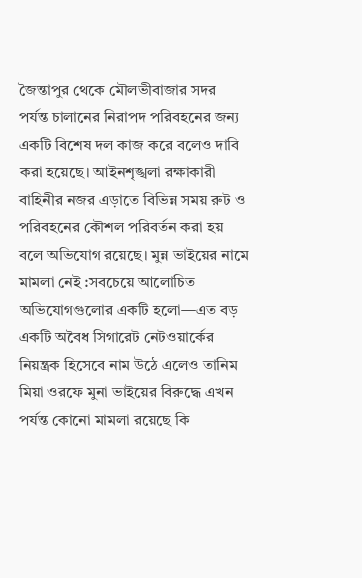জৈন্তাপুর থেকে মৌলভীবাজার সদর পর্যন্ত চালানের নিরাপদ পরিবহনের জন্য একটি বিশেষ দল কাজ করে বলেও দাবি করা হয়েছে। আইনশৃঙ্খলা রক্ষাকারী বাহিনীর নজর এড়াতে বিভিন্ন সময় রুট ও পরিবহনের কৌশল পরিবর্তন করা হয় বলে অভিযোগ রয়েছে। মুন্ন ভাইয়ের নামে মামলা নেই :সবচেয়ে আলোচিত অভিযোগগুলোর একটি হলো—এত বড় একটি অবৈধ সিগারেট নেটওয়ার্কের নিয়ন্ত্রক হিসেবে নাম উঠে এলেও তানিম মিয়া ওরফে মুনা ভাইয়ের বিরুদ্ধে এখন পর্যন্ত কোনো মামলা রয়েছে কি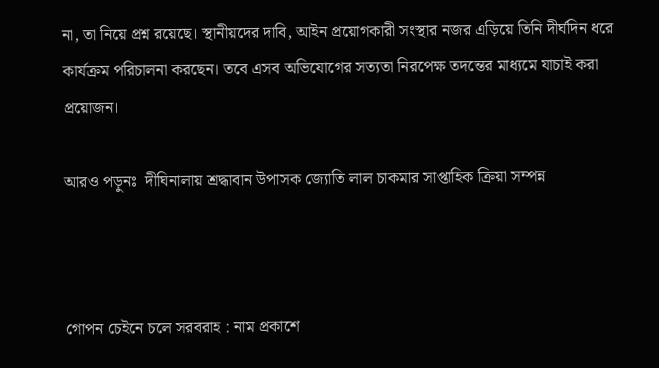না, তা নিয়ে প্রশ্ন রয়েছে। স্থানীয়দের দাবি, আইন প্রয়োগকারী সংস্থার নজর এড়িয়ে তিনি দীর্ঘদিন ধরে কার্যক্রম পরিচালনা করছেন। তবে এসব অভিযোগের সত্যতা নিরপেক্ষ তদন্তের মাধ্যমে যাচাই করা প্রয়োজন।

আরও পড়ুনঃ  দীঘিনালায় শ্রদ্ধাবান উপাসক জ্যোতি লাল চাকমার সাপ্তাহিক ক্রিয়া সম্পন্ন



গোপন চেইনে চলে সরবরাহ : নাম প্রকাশে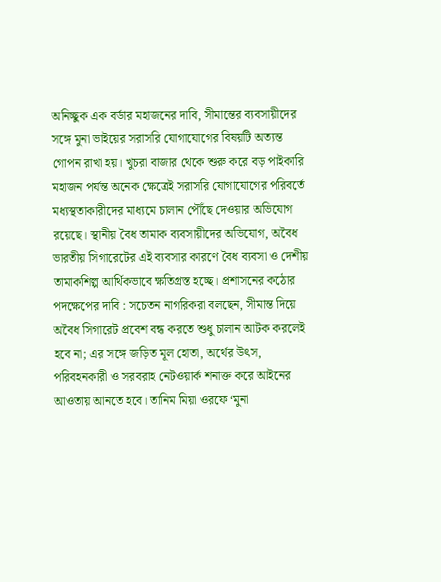অনিচ্ছুক এক বর্ডার মহাজনের দাবি, সীমান্তের ব্যবসায়ীদের সঙ্গে মুনা ভাইয়ের সরাসরি যোগাযোগের বিষয়টি অত্যন্ত গোপন রাখা হয়। খুচরা বাজার থেকে শুরু করে বড় পাইকারি মহাজন পর্যন্ত অনেক ক্ষেত্রেই সরাসরি যোগাযোগের পরিবর্তে মধ্যস্থতাকারীদের মাধ্যমে চালান পৌঁছে দেওয়ার অভিযোগ রয়েছে। স্থানীয় বৈধ তামাক ব্যবসায়ীদের অভিযোগ, অবৈধ ভারতীয় সিগারেটের এই ব্যবসার কারণে বৈধ ব্যবসা ও দেশীয় তামাকশিল্প আর্থিকভাবে ক্ষতিগ্রস্ত হচ্ছে। প্রশাসনের কঠোর পদক্ষেপের দাবি : সচেতন নাগরিকরা বলছেন, সীমান্ত দিয়ে অবৈধ সিগারেট প্রবেশ বন্ধ করতে শুধু চালান আটক করলেই হবে না; এর সঙ্গে জড়িত মূল হোতা, অর্থের উৎস, পরিবহনকারী ও সরবরাহ নেটওয়ার্ক শনাক্ত করে আইনের আওতায় আনতে হবে। তানিম মিয়া ওরফে ‘মুনা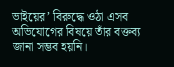ভাইয়ের’ বিরুদ্ধে ওঠা এসব অভিযোগের বিষয়ে তাঁর বক্তব্য জানা সম্ভব হয়নি।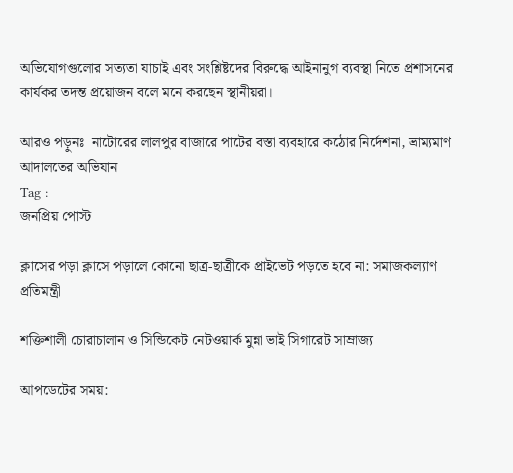অভিযোগগুলোর সত্যতা যাচাই এবং সংশ্লিষ্টদের বিরুদ্ধে আইনানুগ ব্যবস্থা নিতে প্রশাসনের কার্যকর তদন্ত প্রয়োজন বলে মনে করছেন স্থানীয়রা।

আরও পড়ুনঃ  নাটোরের লালপুর বাজারে পাটের বস্তা ব্যবহারে কঠোর নির্দেশনা, ভ্রাম্যমাণ আদালতের অভিযান
Tag :
জনপ্রিয় পোস্ট

ক্লাসের পড়া ক্লাসে পড়ালে কোনো ছাত্র-ছাত্রীকে প্রাইভেট পড়তে হবে না: সমাজকল্যাণ প্রতিমন্ত্রী

শক্তিশালী চোরাচালান ও সিন্ডিকেট নেটওয়ার্ক মুন্না ভাই সিগারেট সাম্রাজ্য

আপডেটের সময়: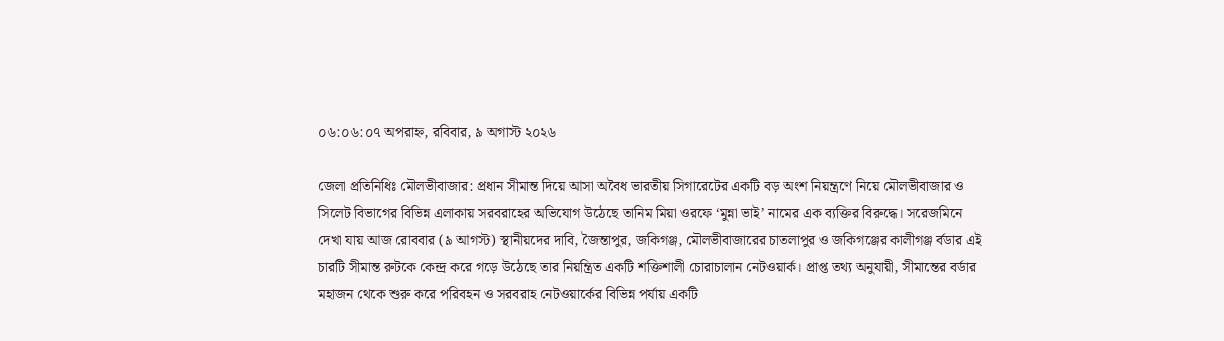০৬:০৬:০৭ অপরাহ্ন, রবিবার, ৯ অগাস্ট ২০২৬

জেলা প্রতিনিধিঃ মৌলভীবাজার: প্রধান সীমান্ত দিয়ে আসা অবৈধ ভারতীয় সিগারেটের একটি বড় অংশ নিয়ন্ত্রণে নিয়ে মৌলভীবাজার ও সিলেট বিভাগের বিভিন্ন এলাকায় সরবরাহের অভিযোগ উঠেছে তানিম মিয়া ওরফে ‘মুন্না ভাই’ নামের এক ব্যক্তির বিরুদ্ধে। সরেজমিনে দেখা যায় আজ রোববার (৯ আগস্ট) স্থানীয়দের দাবি, জৈন্তাপুর, জকিগঞ্জ, মৌলভীবাজারের চাতলাপুর ও জকিগঞ্জের কালীগঞ্জ র্বডার এই চারটি সীমান্ত রুটকে কেন্দ্র করে গড়ে উঠেছে তার নিয়ন্ত্রিত একটি শক্তিশালী চোরাচালান নেটওয়ার্ক। প্রাপ্ত তথ্য অনুযায়ী, সীমান্তের বর্ডার মহাজন থেকে শুরু করে পরিবহন ও সরবরাহ নেটওয়ার্কের বিভিন্ন পর্যায় একটি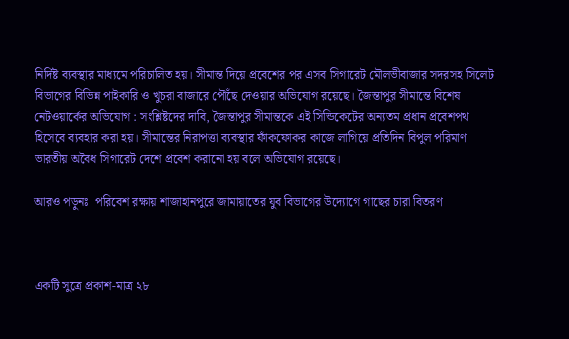নির্দিষ্ট ব্যবস্থার মাধ্যমে পরিচালিত হয়। সীমান্ত দিয়ে প্রবেশের পর এসব সিগারেট মৌলভীবাজার সদরসহ সিলেট বিভাগের বিভিন্ন পাইকারি ও খুচরা বাজারে পৌঁছে দেওয়ার অভিযোগ রয়েছে। জৈন্তাপুর সীমান্তে বিশেষ নেটওয়ার্কের অভিযোগ : সংশ্লিষ্টদের দাবি, জৈন্তাপুর সীমান্তকে এই সিন্ডিকেটের অন্যতম প্রধান প্রবেশপথ হিসেবে ব্যবহার করা হয়। সীমান্তের নিরাপত্তা ব্যবস্থার ফাঁকফোকর কাজে লাগিয়ে প্রতিদিন বিপুল পরিমাণ ভারতীয় অবৈধ সিগারেট দেশে প্রবেশ করানো হয় বলে অভিযোগ রয়েছে।

আরও পড়ুনঃ  পরিবেশ রক্ষায় শাজাহানপুরে জামায়াতের যুব বিভাগের উদ্যোগে গাছের চারা বিতরণ



একটি সুত্রে প্রকাশ-মাত্র ২৮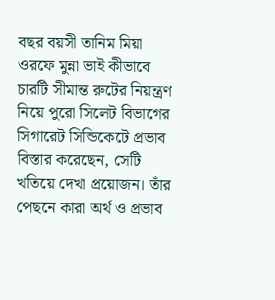বছর বয়সী তানিম মিয়া ওরফে মুন্না ভাই কীভাবে চারটি সীমান্ত রুটের নিয়ন্ত্রণ নিয়ে পুরো সিলেট বিভাগের সিগারেট সিন্ডিকেটে প্রভাব বিস্তার করেছেন, সেটি খতিয়ে দেখা প্রয়োজন। তাঁর পেছনে কারা অর্থ ও প্রভাব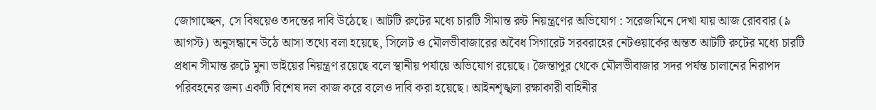জোগাচ্ছেন, সে বিষয়েও তদন্তের দাবি উঠেছে। আটটি রুটের মধ্যে চারটি সীমান্ত রুট নিয়ন্ত্রণের অভিযোগ : সরেজমিনে দেখা যায় আজ রোববার (৯ আগস্ট) অনুসন্ধানে উঠে আসা তথ্যে বলা হয়েছে, সিলেট ও মৌলভীবাজারের অবৈধ সিগারেট সরবরাহের নেটওয়ার্কের অন্তত আটটি রুটের মধ্যে চারটি প্রধান সীমান্ত রুটে মুনা ভাইয়ের নিয়ন্ত্রণ রয়েছে বলে স্থানীয় পর্যায়ে অভিযোগ রয়েছে। জৈন্তাপুর থেকে মৌলভীবাজার সদর পর্যন্ত চালানের নিরাপদ পরিবহনের জন্য একটি বিশেষ দল কাজ করে বলেও দাবি করা হয়েছে। আইনশৃঙ্খলা রক্ষাকারী বাহিনীর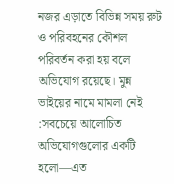নজর এড়াতে বিভিন্ন সময় রুট ও পরিবহনের কৌশল পরিবর্তন করা হয় বলে অভিযোগ রয়েছে। মুন্ন ভাইয়ের নামে মামলা নেই :সবচেয়ে আলোচিত অভিযোগগুলোর একটি হলো—এত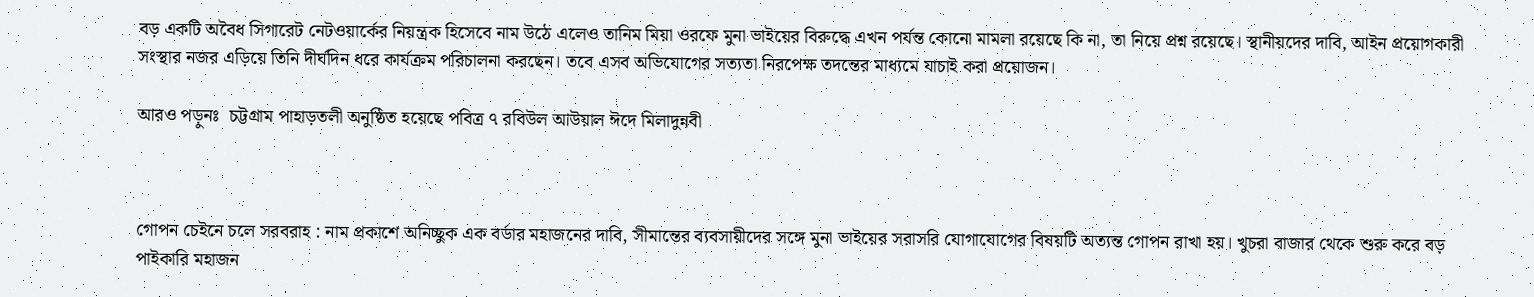বড় একটি অবৈধ সিগারেট নেটওয়ার্কের নিয়ন্ত্রক হিসেবে নাম উঠে এলেও তানিম মিয়া ওরফে মুনা ভাইয়ের বিরুদ্ধে এখন পর্যন্ত কোনো মামলা রয়েছে কি না, তা নিয়ে প্রশ্ন রয়েছে। স্থানীয়দের দাবি, আইন প্রয়োগকারী সংস্থার নজর এড়িয়ে তিনি দীর্ঘদিন ধরে কার্যক্রম পরিচালনা করছেন। তবে এসব অভিযোগের সত্যতা নিরপেক্ষ তদন্তের মাধ্যমে যাচাই করা প্রয়োজন।

আরও পড়ুনঃ  চট্টগ্রাম পাহাড়তলী অনুষ্ঠিত হয়েছে পবিত্র ৭ রবিউল আউয়াল ঈদে মিলাদুন্নবী



গোপন চেইনে চলে সরবরাহ : নাম প্রকাশে অনিচ্ছুক এক বর্ডার মহাজনের দাবি, সীমান্তের ব্যবসায়ীদের সঙ্গে মুনা ভাইয়ের সরাসরি যোগাযোগের বিষয়টি অত্যন্ত গোপন রাখা হয়। খুচরা বাজার থেকে শুরু করে বড় পাইকারি মহাজন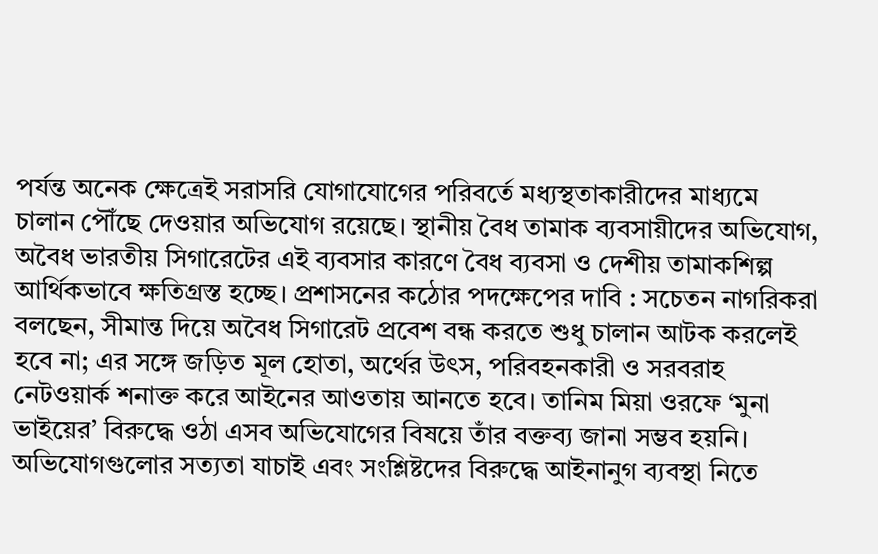পর্যন্ত অনেক ক্ষেত্রেই সরাসরি যোগাযোগের পরিবর্তে মধ্যস্থতাকারীদের মাধ্যমে চালান পৌঁছে দেওয়ার অভিযোগ রয়েছে। স্থানীয় বৈধ তামাক ব্যবসায়ীদের অভিযোগ, অবৈধ ভারতীয় সিগারেটের এই ব্যবসার কারণে বৈধ ব্যবসা ও দেশীয় তামাকশিল্প আর্থিকভাবে ক্ষতিগ্রস্ত হচ্ছে। প্রশাসনের কঠোর পদক্ষেপের দাবি : সচেতন নাগরিকরা বলছেন, সীমান্ত দিয়ে অবৈধ সিগারেট প্রবেশ বন্ধ করতে শুধু চালান আটক করলেই হবে না; এর সঙ্গে জড়িত মূল হোতা, অর্থের উৎস, পরিবহনকারী ও সরবরাহ নেটওয়ার্ক শনাক্ত করে আইনের আওতায় আনতে হবে। তানিম মিয়া ওরফে ‘মুনা ভাইয়ের’ বিরুদ্ধে ওঠা এসব অভিযোগের বিষয়ে তাঁর বক্তব্য জানা সম্ভব হয়নি। অভিযোগগুলোর সত্যতা যাচাই এবং সংশ্লিষ্টদের বিরুদ্ধে আইনানুগ ব্যবস্থা নিতে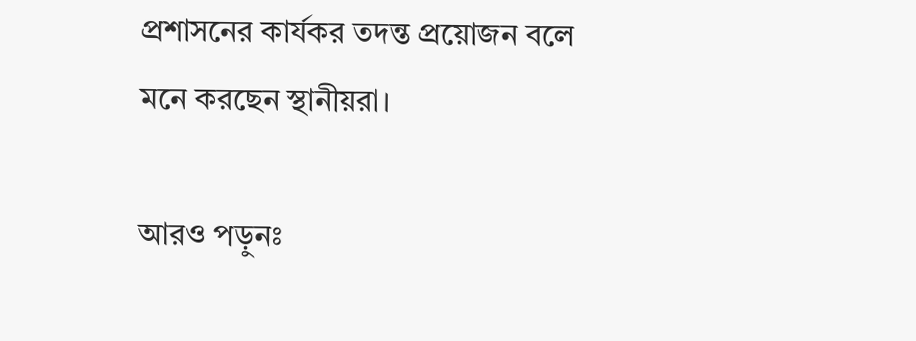প্রশাসনের কার্যকর তদন্ত প্রয়োজন বলে মনে করছেন স্থানীয়রা।

আরও পড়ুনঃ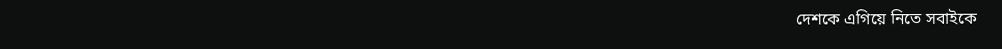দেশকে এগিয়ে নিতে সবাইকে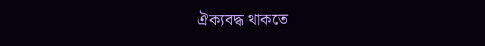ঐক্যবদ্ধ থাকতে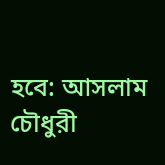হবে: আসলাম চৌধুরী